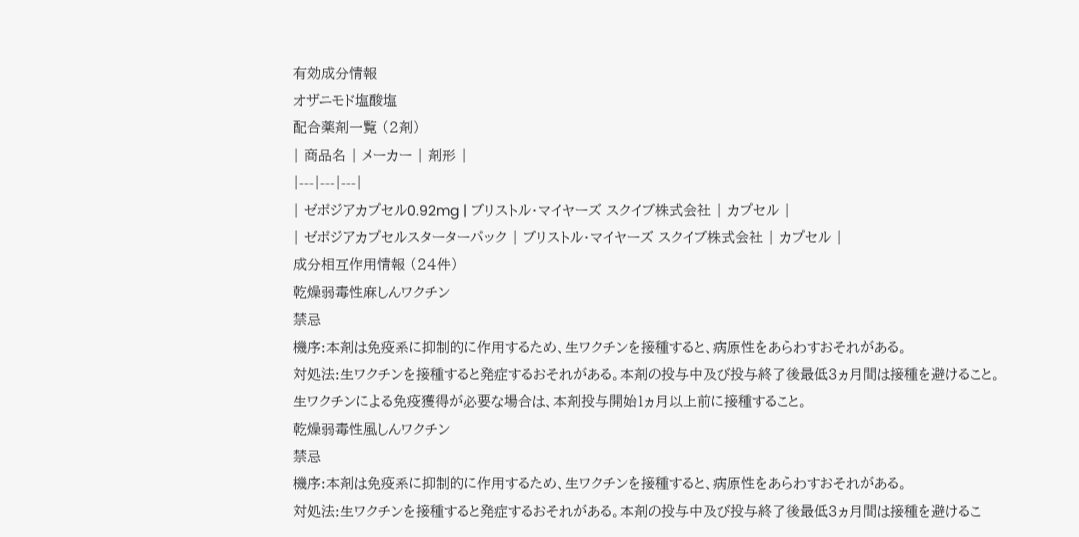有効成分情報
オザニモド塩酸塩
配合薬剤一覧 (2剤)
| 商品名 | メーカー | 剤形 |
|---|---|---|
| ゼポジアカプセル0.92mg | ブリストル・マイヤーズ スクイブ株式会社 | カプセル |
| ゼポジアカプセルスターターパック | ブリストル・マイヤーズ スクイブ株式会社 | カプセル |
成分相互作用情報 (24件)
乾燥弱毒性麻しんワクチン
禁忌
機序:本剤は免疫系に抑制的に作用するため、生ワクチンを接種すると、病原性をあらわすおそれがある。
対処法:生ワクチンを接種すると発症するおそれがある。本剤の投与中及び投与終了後最低3ヵ月間は接種を避けること。生ワクチンによる免疫獲得が必要な場合は、本剤投与開始1ヵ月以上前に接種すること。
乾燥弱毒性風しんワクチン
禁忌
機序:本剤は免疫系に抑制的に作用するため、生ワクチンを接種すると、病原性をあらわすおそれがある。
対処法:生ワクチンを接種すると発症するおそれがある。本剤の投与中及び投与終了後最低3ヵ月間は接種を避けるこ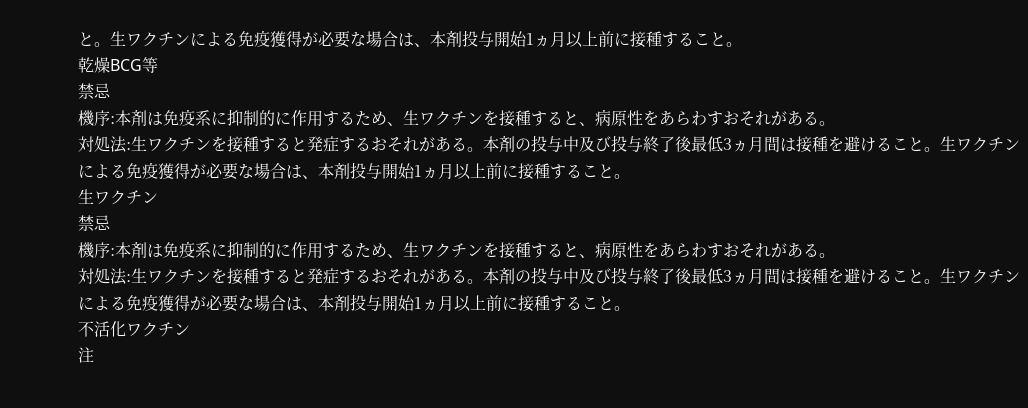と。生ワクチンによる免疫獲得が必要な場合は、本剤投与開始1ヵ月以上前に接種すること。
乾燥BCG等
禁忌
機序:本剤は免疫系に抑制的に作用するため、生ワクチンを接種すると、病原性をあらわすおそれがある。
対処法:生ワクチンを接種すると発症するおそれがある。本剤の投与中及び投与終了後最低3ヵ月間は接種を避けること。生ワクチンによる免疫獲得が必要な場合は、本剤投与開始1ヵ月以上前に接種すること。
生ワクチン
禁忌
機序:本剤は免疫系に抑制的に作用するため、生ワクチンを接種すると、病原性をあらわすおそれがある。
対処法:生ワクチンを接種すると発症するおそれがある。本剤の投与中及び投与終了後最低3ヵ月間は接種を避けること。生ワクチンによる免疫獲得が必要な場合は、本剤投与開始1ヵ月以上前に接種すること。
不活化ワクチン
注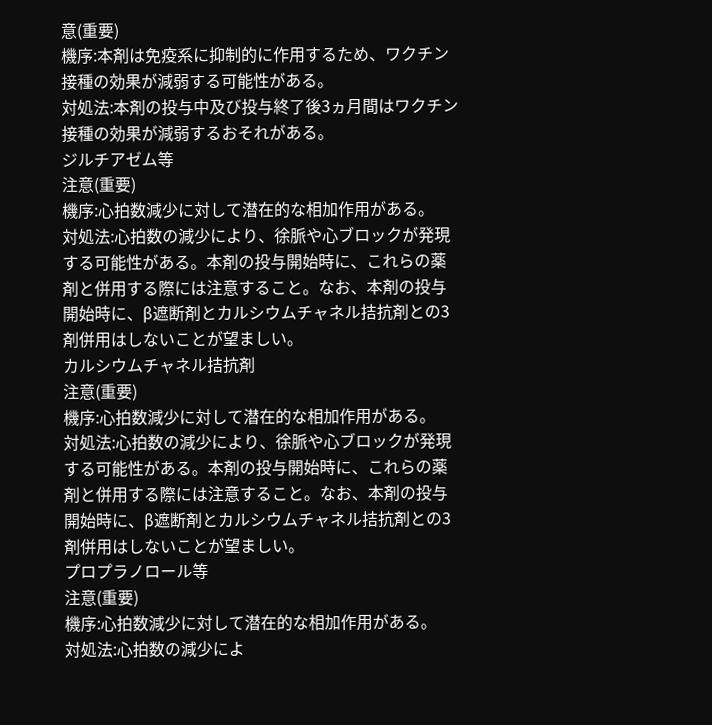意(重要)
機序:本剤は免疫系に抑制的に作用するため、ワクチン接種の効果が減弱する可能性がある。
対処法:本剤の投与中及び投与終了後3ヵ月間はワクチン接種の効果が減弱するおそれがある。
ジルチアゼム等
注意(重要)
機序:心拍数減少に対して潜在的な相加作用がある。
対処法:心拍数の減少により、徐脈や心ブロックが発現する可能性がある。本剤の投与開始時に、これらの薬剤と併用する際には注意すること。なお、本剤の投与開始時に、β遮断剤とカルシウムチャネル拮抗剤との3剤併用はしないことが望ましい。
カルシウムチャネル拮抗剤
注意(重要)
機序:心拍数減少に対して潜在的な相加作用がある。
対処法:心拍数の減少により、徐脈や心ブロックが発現する可能性がある。本剤の投与開始時に、これらの薬剤と併用する際には注意すること。なお、本剤の投与開始時に、β遮断剤とカルシウムチャネル拮抗剤との3剤併用はしないことが望ましい。
プロプラノロール等
注意(重要)
機序:心拍数減少に対して潜在的な相加作用がある。
対処法:心拍数の減少によ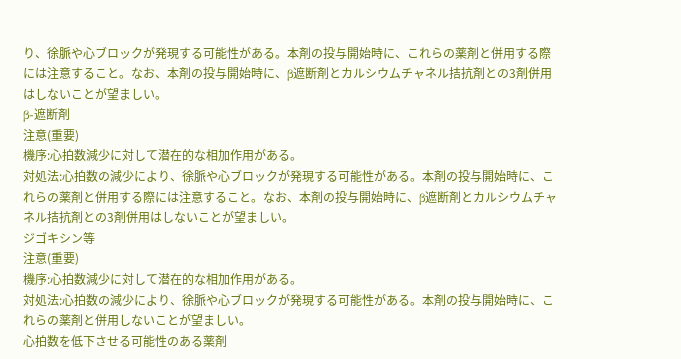り、徐脈や心ブロックが発現する可能性がある。本剤の投与開始時に、これらの薬剤と併用する際には注意すること。なお、本剤の投与開始時に、β遮断剤とカルシウムチャネル拮抗剤との3剤併用はしないことが望ましい。
β-遮断剤
注意(重要)
機序:心拍数減少に対して潜在的な相加作用がある。
対処法:心拍数の減少により、徐脈や心ブロックが発現する可能性がある。本剤の投与開始時に、これらの薬剤と併用する際には注意すること。なお、本剤の投与開始時に、β遮断剤とカルシウムチャネル拮抗剤との3剤併用はしないことが望ましい。
ジゴキシン等
注意(重要)
機序:心拍数減少に対して潜在的な相加作用がある。
対処法:心拍数の減少により、徐脈や心ブロックが発現する可能性がある。本剤の投与開始時に、これらの薬剤と併用しないことが望ましい。
心拍数を低下させる可能性のある薬剤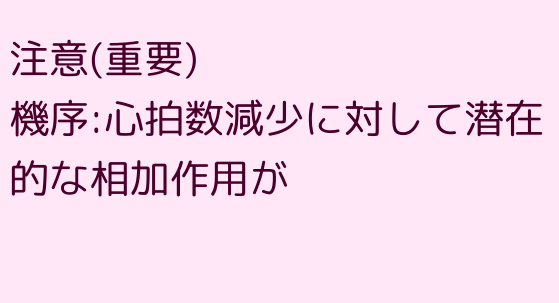注意(重要)
機序:心拍数減少に対して潜在的な相加作用が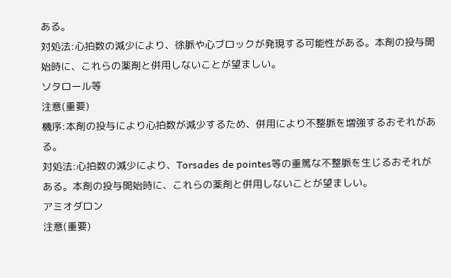ある。
対処法:心拍数の減少により、徐脈や心ブロックが発現する可能性がある。本剤の投与開始時に、これらの薬剤と併用しないことが望ましい。
ソタロール等
注意(重要)
機序:本剤の投与により心拍数が減少するため、併用により不整脈を増強するおそれがある。
対処法:心拍数の減少により、Torsades de pointes等の重篤な不整脈を生じるおそれがある。本剤の投与開始時に、これらの薬剤と併用しないことが望ましい。
アミオダロン
注意(重要)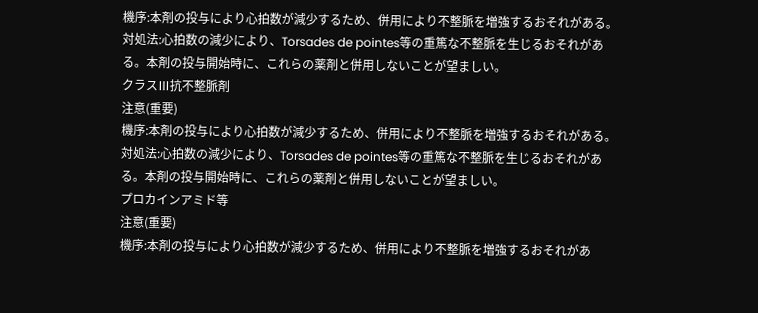機序:本剤の投与により心拍数が減少するため、併用により不整脈を増強するおそれがある。
対処法:心拍数の減少により、Torsades de pointes等の重篤な不整脈を生じるおそれがある。本剤の投与開始時に、これらの薬剤と併用しないことが望ましい。
クラスⅢ抗不整脈剤
注意(重要)
機序:本剤の投与により心拍数が減少するため、併用により不整脈を増強するおそれがある。
対処法:心拍数の減少により、Torsades de pointes等の重篤な不整脈を生じるおそれがある。本剤の投与開始時に、これらの薬剤と併用しないことが望ましい。
プロカインアミド等
注意(重要)
機序:本剤の投与により心拍数が減少するため、併用により不整脈を増強するおそれがあ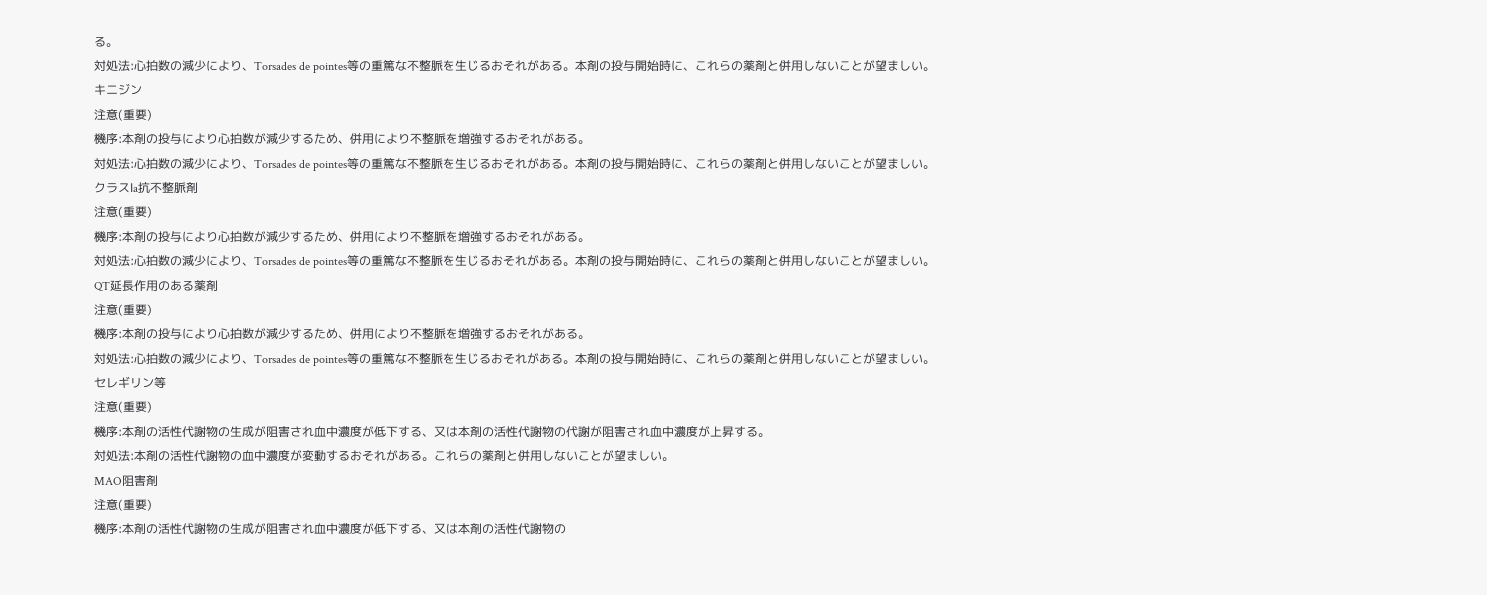る。
対処法:心拍数の減少により、Torsades de pointes等の重篤な不整脈を生じるおそれがある。本剤の投与開始時に、これらの薬剤と併用しないことが望ましい。
キニジン
注意(重要)
機序:本剤の投与により心拍数が減少するため、併用により不整脈を増強するおそれがある。
対処法:心拍数の減少により、Torsades de pointes等の重篤な不整脈を生じるおそれがある。本剤の投与開始時に、これらの薬剤と併用しないことが望ましい。
クラスⅠa抗不整脈剤
注意(重要)
機序:本剤の投与により心拍数が減少するため、併用により不整脈を増強するおそれがある。
対処法:心拍数の減少により、Torsades de pointes等の重篤な不整脈を生じるおそれがある。本剤の投与開始時に、これらの薬剤と併用しないことが望ましい。
QT延長作用のある薬剤
注意(重要)
機序:本剤の投与により心拍数が減少するため、併用により不整脈を増強するおそれがある。
対処法:心拍数の減少により、Torsades de pointes等の重篤な不整脈を生じるおそれがある。本剤の投与開始時に、これらの薬剤と併用しないことが望ましい。
セレギリン等
注意(重要)
機序:本剤の活性代謝物の生成が阻害され血中濃度が低下する、又は本剤の活性代謝物の代謝が阻害され血中濃度が上昇する。
対処法:本剤の活性代謝物の血中濃度が変動するおそれがある。これらの薬剤と併用しないことが望ましい。
MAO阻害剤
注意(重要)
機序:本剤の活性代謝物の生成が阻害され血中濃度が低下する、又は本剤の活性代謝物の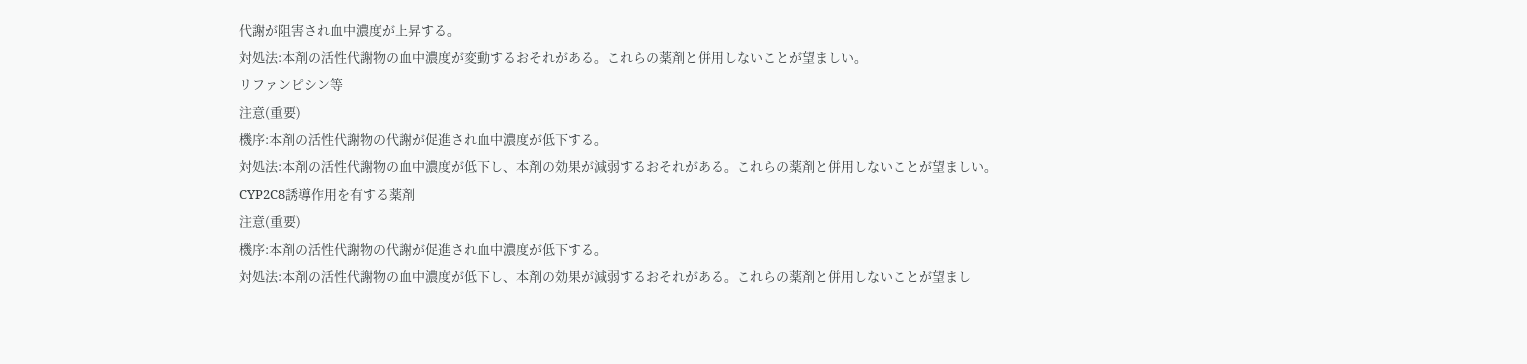代謝が阻害され血中濃度が上昇する。
対処法:本剤の活性代謝物の血中濃度が変動するおそれがある。これらの薬剤と併用しないことが望ましい。
リファンピシン等
注意(重要)
機序:本剤の活性代謝物の代謝が促進され血中濃度が低下する。
対処法:本剤の活性代謝物の血中濃度が低下し、本剤の効果が減弱するおそれがある。これらの薬剤と併用しないことが望ましい。
CYP2C8誘導作用を有する薬剤
注意(重要)
機序:本剤の活性代謝物の代謝が促進され血中濃度が低下する。
対処法:本剤の活性代謝物の血中濃度が低下し、本剤の効果が減弱するおそれがある。これらの薬剤と併用しないことが望まし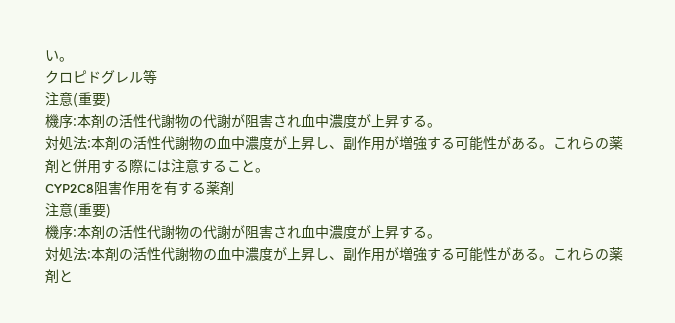い。
クロピドグレル等
注意(重要)
機序:本剤の活性代謝物の代謝が阻害され血中濃度が上昇する。
対処法:本剤の活性代謝物の血中濃度が上昇し、副作用が増強する可能性がある。これらの薬剤と併用する際には注意すること。
CYP2C8阻害作用を有する薬剤
注意(重要)
機序:本剤の活性代謝物の代謝が阻害され血中濃度が上昇する。
対処法:本剤の活性代謝物の血中濃度が上昇し、副作用が増強する可能性がある。これらの薬剤と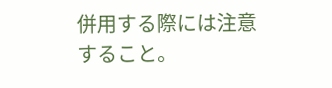併用する際には注意すること。